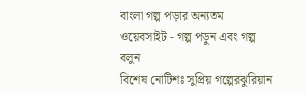বাংলা গল্প পড়ার অন্যতম ওয়েবসাইট - গল্প পড়ুন এবং গল্প বলুন
বিশেষ নোটিশঃ সুপ্রিয় গল্পেরঝুরিয়ান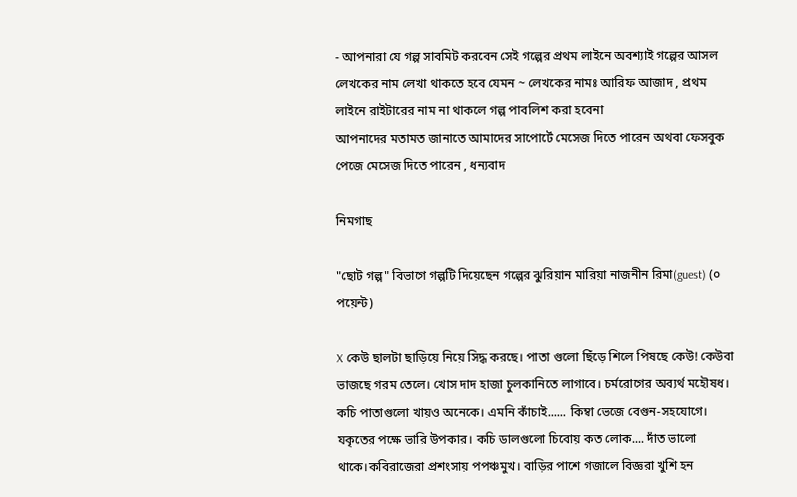- আপনারা যে গল্প সাবমিট করবেন সেই গল্পের প্রথম লাইনে অবশ্যাই গল্পের আসল লেখকের নাম লেখা থাকতে হবে যেমন ~ লেখকের নামঃ আরিফ আজাদ , প্রথম লাইনে রাইটারের নাম না থাকলে গল্প পাবলিশ করা হবেনা
আপনাদের মতামত জানাতে আমাদের সাপোর্টে মেসেজ দিতে পারেন অথবা ফেসবুক পেজে মেসেজ দিতে পারেন , ধন্যবাদ

নিমগাছ

"ছোট গল্প" বিভাগে গল্পটি দিয়েছেন গল্পের ঝুরিয়ান মারিয়া নাজনীন রিমা(guest) (০ পয়েন্ট)

X কেউ ছালটা ছাড়িয়ে নিয়ে সিদ্ধ করছে। পাতা গুলো ছিঁড়ে শিলে পিষছে কেউ! কেউবা ভাজছে গরম তেলে। খোস দাদ হাজা চুলকানিতে লাগাবে। চর্মরোগের অব্যর্থ মহৌষধ। কচি পাতাগুলো খায়ও অনেকে। এমনি কাঁচাই...... কিম্বা ভেজে বেগুন-সহযোগে। যকৃতের পক্ষে ভারি উপকার। কচি ডালগুলো চিবোয় কত লোক.... দাঁত ভালো থাকে।কবিরাজেরা প্রশংসায় পপঞ্চমুখ। বাড়ির পাশে গজালে বিজ্ঞরা খুশি হন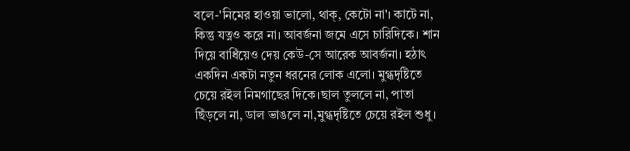বলে-'নিমের হাওয়া ভালো, থাক্, কেটো না'। কাটে না, কিন্তু যত্নও করে না। আবর্জনা জমে এসে চারিদিকে। শান দিয়ে বাধিঁয়েও দেয় কেউ-সে আরেক আবর্জনা। হঠাৎ একদিন একটা নতুন ধরনের লোক এলো। মুগ্ধদৃষ্টিতে চেয়ে রইল নিমগাছের দিকে।ছাল তুললে না, পাতা ছিঁড়লে না, ডাল ভাঙলে না,মুগ্ধদৃষ্টিতে চেয়ে রইল শুধু।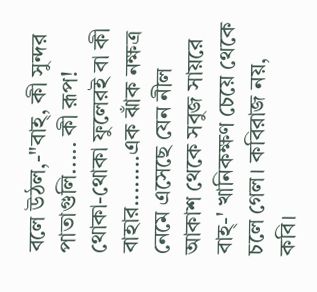বলে উঠল,-"বাহ্, কী সুন্দর পাতাগুলি..... কী রূপ! থোকা-থোকা ফুলেরই বা কী বাহার........এক ঝাঁক নক্ষত্র নেমে এসেছে যেন নীল আকাশ থেকে সবুজ সায়রে বাহ্-' খানিকক্ষণ চেয়ে থেকে চলে গেল। কবিরাজ নয়, কবি।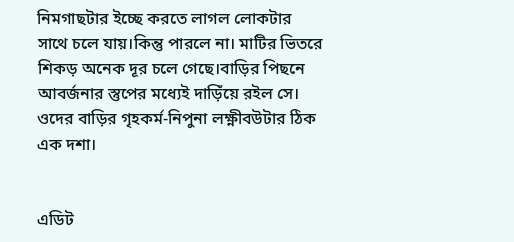নিমগাছটার ইচ্ছে করতে লাগল লোকটার সাথে চলে যায়।কিন্তু পারলে না। মাটির ভিতরে শিকড় অনেক দূর চলে গেছে।বাড়ির পিছনে আবর্জনার স্তুপের মধ্যেই দাড়িঁয়ে রইল সে। ওদের বাড়ির গৃহকর্ম-নিপুনা লক্ষ্ণীবউটার ঠিক এক দশা।


এডিট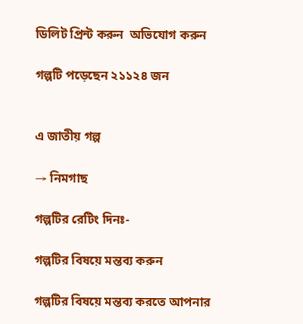ডিলিট প্রিন্ট করুন  অভিযোগ করুন

গল্পটি পড়েছেন ২১১২৪ জন


এ জাতীয় গল্প

→ নিমগাছ

গল্পটির রেটিং দিনঃ-

গল্পটির বিষয়ে মন্তব্য করুন

গল্পটির বিষয়ে মন্তব্য করতে আপনার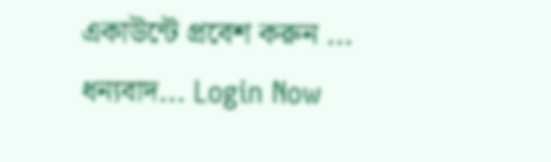একাউন্টে প্রবেশ করুন ... ধন্যবাদ... Login Now